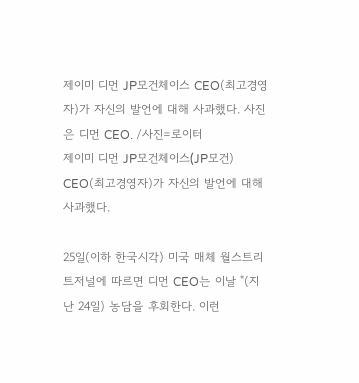제이미 디먼 JP모건체이스 CEO(최고경영자)가 자신의 발언에 대해 사과했다. 사진은 디먼 CEO. /사진=로이터
제이미 디먼 JP모건체이스(JP모건) CEO(최고경영자)가 자신의 발언에 대해 사과했다.

25일(이하 한국시각) 미국 매체 월스트리트저널에 따르면 디먼 CEO는 이날 "(지난 24일) 농담을 후회한다. 이런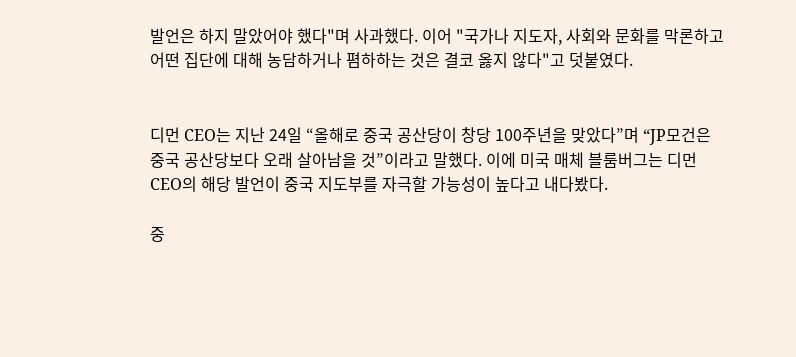발언은 하지 말았어야 했다"며 사과했다. 이어 "국가나 지도자, 사회와 문화를 막론하고 어떤 집단에 대해 농담하거나 폄하하는 것은 결코 옳지 않다"고 덧붙였다.


디먼 CEO는 지난 24일 “올해로 중국 공산당이 창당 100주년을 맞았다”며 “JP모건은 중국 공산당보다 오래 살아남을 것”이라고 말했다. 이에 미국 매체 블룸버그는 디먼 CEO의 해당 발언이 중국 지도부를 자극할 가능성이 높다고 내다봤다.

중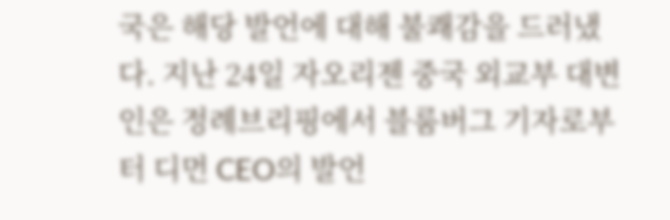국은 해당 발언에 대해 불쾌감을 드러냈다. 지난 24일 자오리젠 중국 외교부 대변인은 정례브리핑에서 블룸버그 기자로부터 디먼 CEO의 발언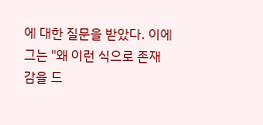에 대한 질문을 받았다. 이에 그는 "왜 이런 식으로 존재감을 드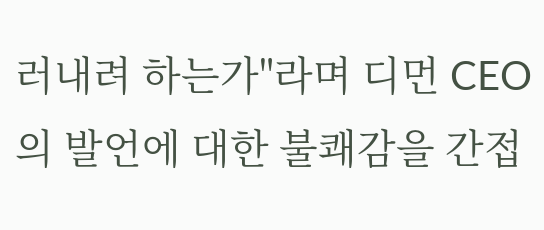러내려 하는가"라며 디먼 CEO의 발언에 대한 불쾌감을 간접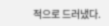적으로 드러냈다.